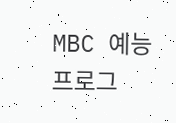MBC 예능 프로그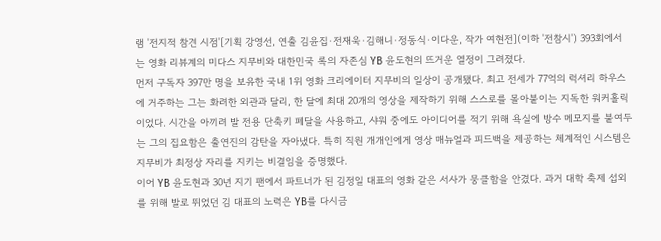램 '전지적 참견 시점'[기획 강영선, 연출 김윤집·전재욱·김해니·정동식·이다운, 작가 여현전](이하 '전참시') 393회에서는 영화 리뷰계의 미다스 지무비와 대한민국 록의 자존심 YB 윤도현의 뜨거운 열정이 그려졌다.
먼저 구독자 397만 명을 보유한 국내 1위 영화 크리에이터 지무비의 일상이 공개됐다. 최고 전세가 77억의 럭셔리 하우스에 거주하는 그는 화려한 외관과 달리, 한 달에 최대 20개의 영상을 제작하기 위해 스스로를 몰아붙이는 지독한 워커홀릭이었다. 시간을 아끼려 발 전용 단축키 페달을 사용하고, 샤워 중에도 아이디어를 적기 위해 욕실에 방수 메모지를 붙여두는 그의 집요함은 출연진의 감탄을 자아냈다. 특히 직원 개개인에게 영상 매뉴얼과 피드백을 제공하는 체계적인 시스템은 지무비가 최정상 자리를 지키는 비결임을 증명했다.
이어 YB 윤도현과 30년 지기 팬에서 파트너가 된 김정일 대표의 영화 같은 서사가 뭉클함을 안겼다. 과거 대학 축제 섭외를 위해 발로 뛰었던 김 대표의 노력은 YB를 다시금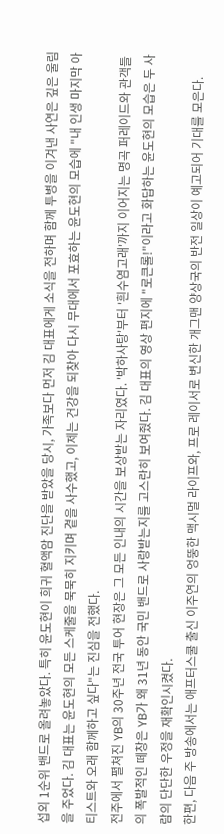섭외 1순위 밴드로 올려놓았다. 특히 윤도현이 희귀 혈액암 진단을 받았을 당시, 가족보다 먼저 김 대표에게 소식을 전하며 함께 투병을 이겨낸 사연은 깊은 울림을 주었다. 김 대표는 윤도현의 모든 스케줄을 묵묵히 지키며 곁을 사수했고, 이제는 건강을 되찾아 다시 무대에서 포효하는 윤도현의 모습에 "내 인생 마지막 아티스트와 오래 함께하고 싶다"는 진심을 전했다.
전주에서 펼쳐진 YB의 30주년 전국 투어 현장은 그 모든 인내의 시간을 보상받는 자리였다. '박하사탕'부터 '흰수염고래'까지 이어지는 명곡 퍼레이드와 관객들의 폭발적인 떼창은 YB가 왜 31년 동안 국민 밴드로 사랑받는지를 고스란히 보여줬다. 김 대표의 영상 편지에 "로큰롤!"이라고 화답하는 윤도현의 모습은 두 사람의 단단한 우정을 재확인시켰다.
한편, 다음 주 방송에서는 애프터스쿨 출신 이주연의 엉뚱한 맥시멀 라이프와, 프로 레이서로 변신한 개그맨 양상국의 반전 일상이 예고되어 기대를 모은다.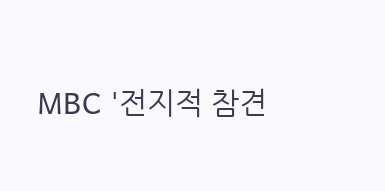MBC '전지적 참견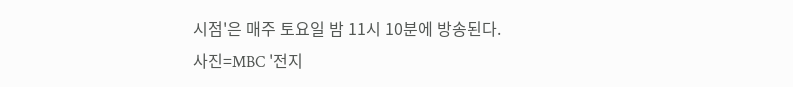시점'은 매주 토요일 밤 11시 10분에 방송된다.
사진=MBC '전지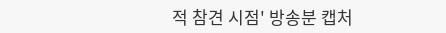적 참견 시점' 방송분 캡처